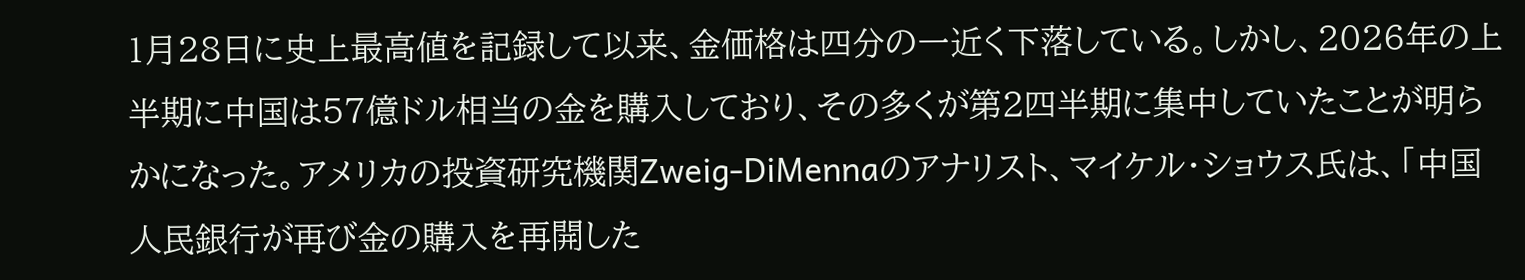1月28日に史上最高値を記録して以来、金価格は四分の一近く下落している。しかし、2026年の上半期に中国は57億ドル相当の金を購入しており、その多くが第2四半期に集中していたことが明らかになった。アメリカの投資研究機関Zweig-DiMennaのアナリスト、マイケル・ショウス氏は、「中国人民銀行が再び金の購入を再開した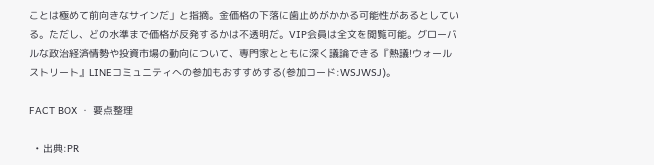ことは極めて前向きなサインだ」と指摘。金価格の下落に歯止めがかかる可能性があるとしている。ただし、どの水準まで価格が反発するかは不透明だ。VIP会員は全文を閲覧可能。グローバルな政治経済情勢や投資市場の動向について、専門家とともに深く議論できる『熱議!ウォールストリート』LINEコミュニティへの参加もおすすめする(参加コード:WSJWSJ)。

FACT BOX ・ 要点整理

  • 出典:PR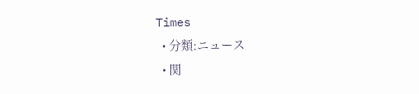Times
  • 分類:ニュース
  • 関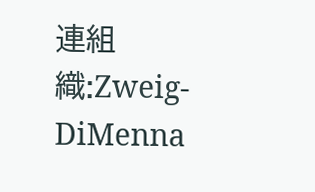連組織:Zweig-DiMenna